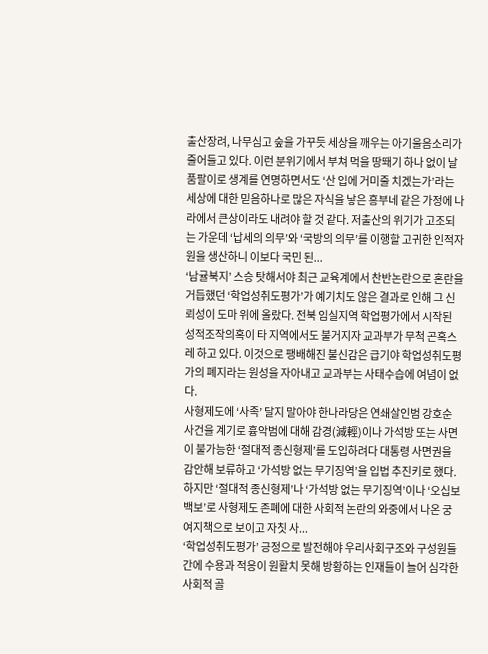출산장려, 나무심고 숲을 가꾸듯 세상을 깨우는 아기울음소리가 줄어들고 있다. 이런 분위기에서 부쳐 먹을 땅뙈기 하나 없이 날품팔이로 생계를 연명하면서도 ‘산 입에 거미줄 치겠는가’라는 세상에 대한 믿음하나로 많은 자식을 낳은 흥부네 같은 가정에 나라에서 큰상이라도 내려야 할 것 같다. 저출산의 위기가 고조되는 가운데 ‘납세의 의무’와 ‘국방의 의무’를 이행할 고귀한 인적자원을 생산하니 이보다 국민 된...
‘남귤북지’ 스승 탓해서야 최근 교육계에서 찬반논란으로 혼란을 거듭했던 ‘학업성취도평가’가 예기치도 않은 결과로 인해 그 신뢰성이 도마 위에 올랐다. 전북 임실지역 학업평가에서 시작된 성적조작의혹이 타 지역에서도 불거지자 교과부가 무척 곤혹스레 하고 있다. 이것으로 팽배해진 불신감은 급기야 학업성취도평가의 폐지라는 원성을 자아내고 교과부는 사태수습에 여념이 없다.
사형제도에 ‘사족’ 달지 말아야 한나라당은 연쇄살인범 강호순 사건을 계기로 흉악범에 대해 감경(減輕)이나 가석방 또는 사면이 불가능한 ‘절대적 종신형제’를 도입하려다 대통령 사면권을 감안해 보류하고 ‘가석방 없는 무기징역’을 입법 추진키로 했다. 하지만 ‘절대적 종신형제’나 ‘가석방 없는 무기징역’이나 ‘오십보백보’로 사형제도 존폐에 대한 사회적 논란의 와중에서 나온 궁여지책으로 보이고 자칫 사...
‘학업성취도평가’ 긍정으로 발전해야 우리사회구조와 구성원들 간에 수용과 적응이 원활치 못해 방황하는 인재들이 늘어 심각한 사회적 골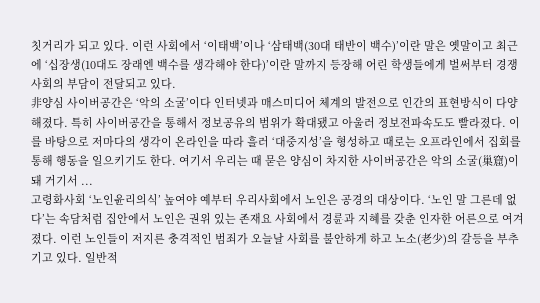칫거리가 되고 있다. 이런 사회에서 ‘이태백’이나 ‘삼태백(30대 태반이 백수)’이란 말은 옛말이고 최근에 ‘십장생(10대도 장래엔 백수를 생각해야 한다)’이란 말까지 등장해 어린 학생들에게 벌써부터 경쟁사회의 부담이 전달되고 있다.
非양심 사이버공간은 ‘악의 소굴’이다 인터넷과 매스미디어 체계의 발전으로 인간의 표현방식이 다양해졌다. 특히 사이버공간을 통해서 정보공유의 범위가 확대됐고 아울러 정보전파속도도 빨라졌다. 이를 바탕으로 저마다의 생각이 온라인을 따라 흘러 ‘대중지성’을 형성하고 때로는 오프라인에서 집회를 통해 행동을 일으키기도 한다. 여기서 우리는 때 묻은 양심이 차지한 사이버공간은 악의 소굴(巢窟)이 돼 거기서 ...
고령화사회 ‘노인윤리의식’ 높여야 예부터 우리사회에서 노인은 공경의 대상이다. ‘노인 말 그른데 없다’는 속담처럼 집안에서 노인은 권위 있는 존재요 사회에서 경륜과 지혜를 갖춘 인자한 어른으로 여겨졌다. 이런 노인들이 저지른 충격적인 범죄가 오늘날 사회를 불안하게 하고 노소(老少)의 갈등을 부추기고 있다. 일반적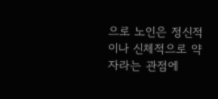으로 노인은 정신적이나 신체적으로 약자라는 관점에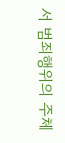서 범죄행위의 주체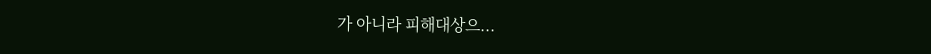가 아니라 피해대상으...